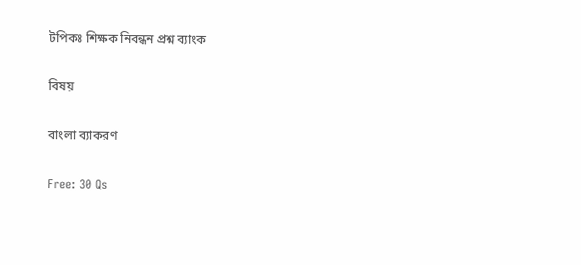টপিকঃ শিক্ষক নিবন্ধন প্রশ্ন ব্যাংক

বিষয়

বাংলা ব্যাকরণ

Free: 30 Qs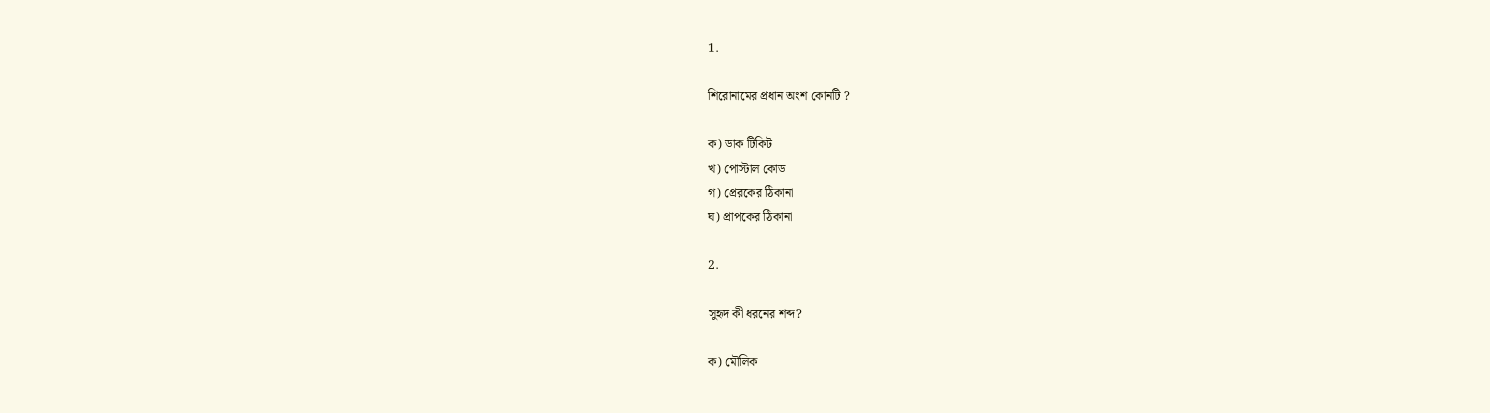1.

শিরোনামের প্রধান অংশ কোনটি ?

ক) ডাক টিকিট
খ) পোস্টাল কোড
গ) প্রেরকের ঠিকানা
ঘ) প্রাপকের ঠিকানা

2.

সুহৃদ কী ধরনের শব্দ?

ক) মৌলিক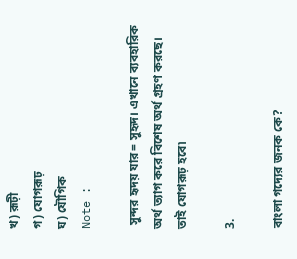খ) রূঢ়ী
গ) যোগরূঢ়
ঘ) যৌগিক
Note :

 সুন্দর হৃদয় যার= সুহৃদ। এখানে ব্যবহারিক অর্থ ত্যাগ করে বিশেষ অর্থ গ্রহণ করছে। তাই যোগরূঢ় হবে৷

3.

বাংলা গদ্যের জনক কে?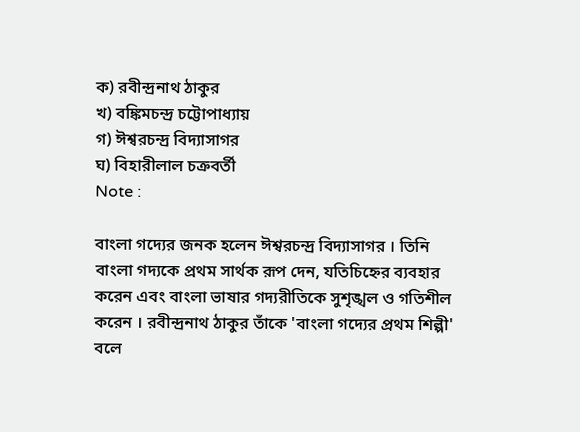ক) রবীন্দ্রনাথ ঠাকুর
খ) বঙ্কিমচন্দ্র চট্টোপাধ্যায়
গ) ঈশ্বরচন্দ্র বিদ্যাসাগর
ঘ) বিহারীলাল চক্রবর্তী
Note :

বাংলা গদ্যের জনক হলেন ঈশ্বরচন্দ্র বিদ্যাসাগর । তিনি বাংলা গদ্যকে প্রথম সার্থক রূপ দেন, যতিচিহ্নের ব্যবহার করেন এবং বাংলা ভাষার গদ্যরীতিকে সুশৃঙ্খল ও গতিশীল করেন । রবীন্দ্রনাথ ঠাকুর তাঁকে 'বাংলা গদ্যের প্রথম শিল্পী' বলে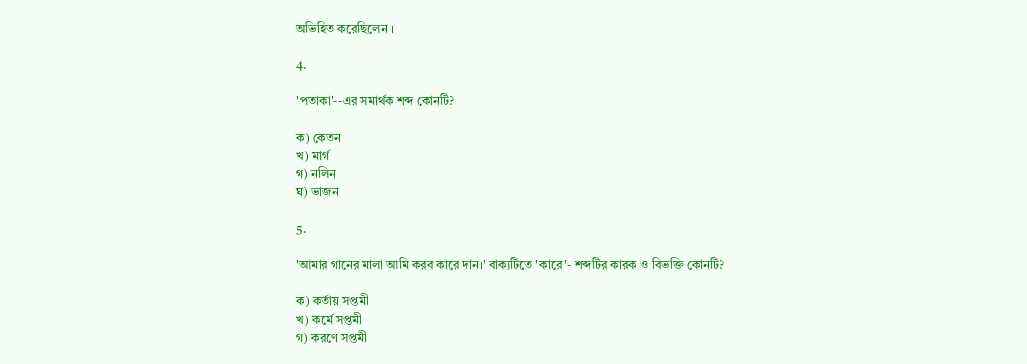অভিহিত করেছিলেন ।

4.

'পতাকা'--এর সমার্থক শব্দ কোনটি?

ক) কেতন
খ) মার্গ
গ) নলিন
ঘ) ভাজন

5.

'আমার গানের মালা আমি করব কারে দান।' বাক্যটিতে 'কারে'- শব্দটির কারক ও বিভক্তি কোনটি?

ক) কর্তায় সপ্তমী
খ) কর্মে সপ্তমী
গ) করণে সপ্তমী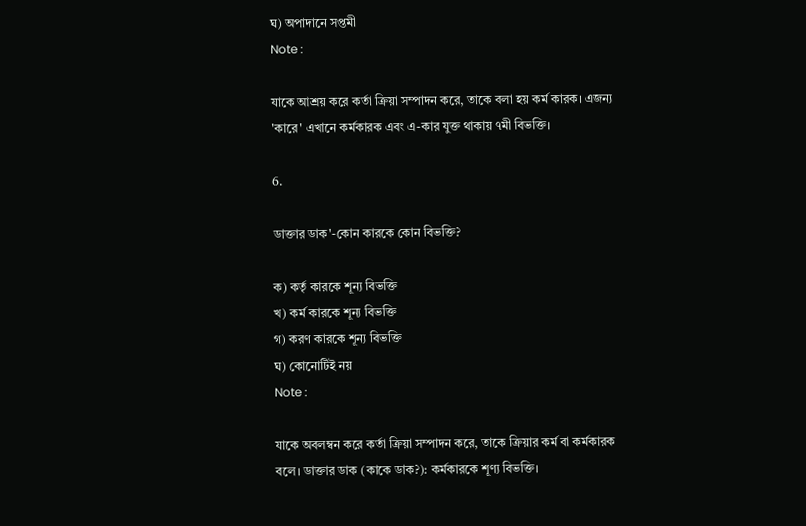ঘ) অপাদানে সপ্তমী
Note :

যাকে আশ্রয় করে কর্তা ক্রিয়া সম্পাদন করে, তাকে বলা হয় কর্ম কারক। এজন্য 'কারে' এখানে কর্মকারক এবং এ-কার যুক্ত থাকায় ৭মী বিভক্তি।

6.

ডাক্তার ডাক'-কোন কারকে কোন বিভক্তি?

ক) কর্তৃ কারকে শূন্য বিভক্তি
খ) কর্ম কারকে শূন্য বিভক্তি
গ) করণ কারকে শূন্য বিভক্তি
ঘ) কোনোটিই নয়
Note :

যাকে অবলম্বন করে কর্তা ক্রিয়া সম্পাদন করে, তাকে ক্রিয়ার কর্ম বা কর্মকারক বলে। ডাক্তার ডাক (কাকে ডাক?): কর্মকারকে শূণ্য বিভক্তি।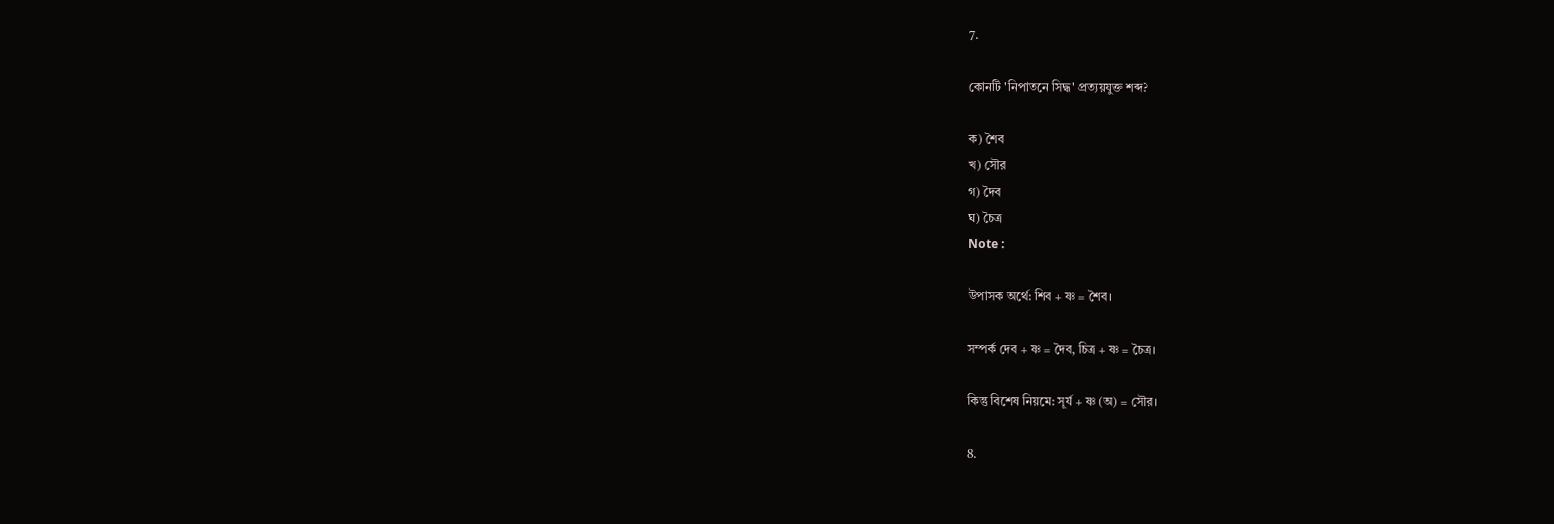7.

কোনটি 'নিপাতনে সিদ্ধ' প্রত্যয়যুক্ত শব্দ?

ক) শৈব
খ) সৌর
গ) দৈব
ঘ) চৈত্র
Note :

উপাসক অর্থে: শিব + ষ্ণ = শৈব।

সম্পর্ক দেব + ষ্ণ = দৈব, চিত্র + ষ্ণ = চৈত্র।

কিন্তু বিশেষ নিয়মে: সূর্য + ষ্ণ (অ) = সৌর।

8.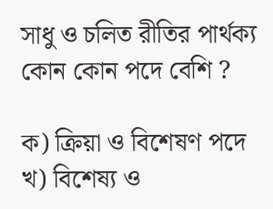সাধু ও চলিত রীতির পার্থক্য কোন কোন পদে বেশি ?

ক) ক্রিয়া ও বিশেষণ পদে
খ) বিশেষ্য ও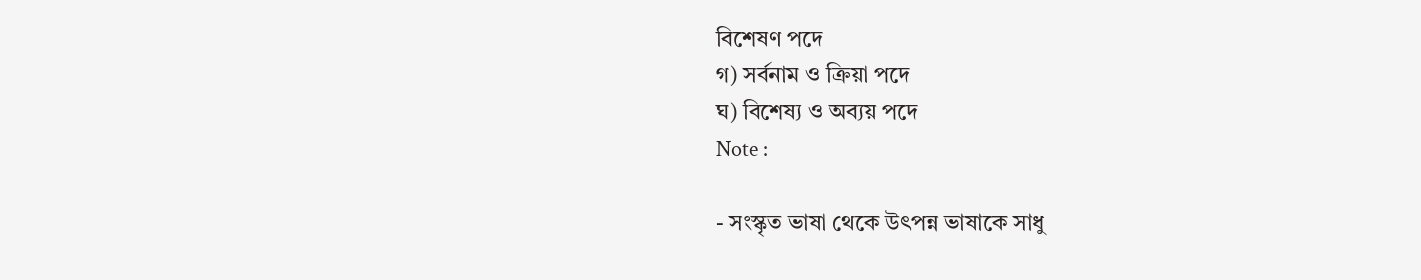বিশেষণ পদে
গ) সর্বনাম ও ক্রিয়া পদে
ঘ) বিশেষ্য ও অব্যয় পদে
Note :

- সংস্কৃত ভাষা থেকে উৎপন্ন ভাষাকে সাধু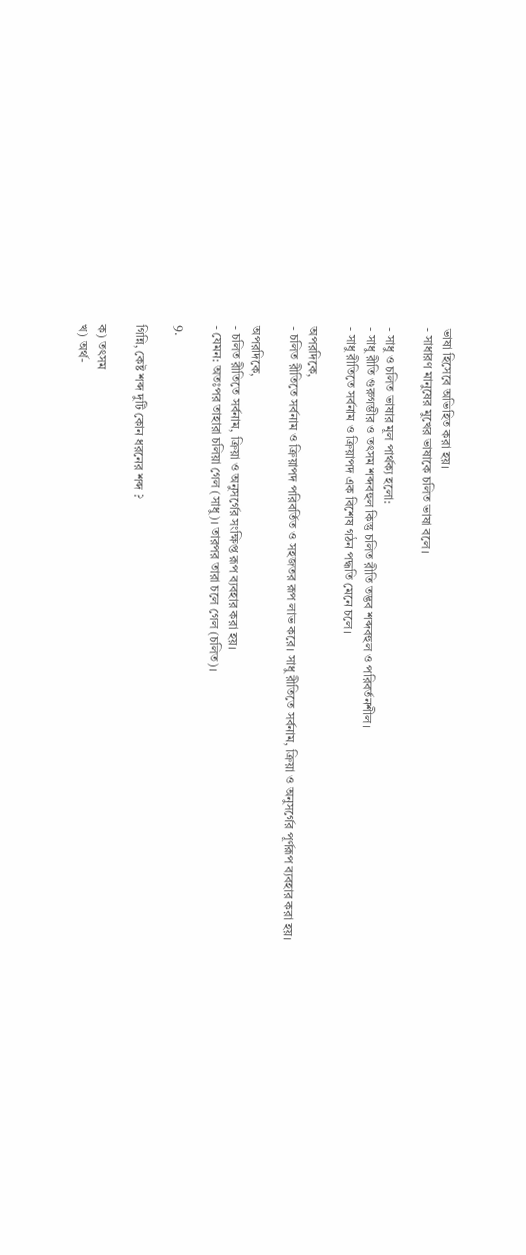ভাষা হিসেবে অভিহিত করা হয়।
- সাধারণ মানুষের মুখের ভাষাকে চলিত ভাষা বলে।

- সাধু ও চলিত ভাষার মূল পার্থক্য হলো:
- সাধু রীতি গুরুগম্ভীর ও তৎসম শব্দবহুল কিন্তু চলিত রীতি তদ্ভব শব্দবহুল ও পরিবর্তনশীল।
- সাধু রীতিতে সর্বনাম ও ক্রিয়াপদ এক বিশেষ গঠন পদ্ধতি মেনে চলে।

অপরদিকে,
- চলিত রীতিতে সর্বনাম ও ক্রিয়াপদ পরিবর্তিত ও সহজতর রূপ লাভ করে। সাধু রীতিতে সর্বনাম, ক্রিয়া ও অনুসর্গের পূর্ণরূপ ব্যবহার করা হয়।

অপরদিকে,
- চলিত রীতিতে সর্বনাম, ক্রিয়া ও অনুসর্গের সংক্ষিপ্ত রূপ ব্যবহার করা হয়।
- যেমন: অতঃপর তাহারা চলিয়া গেল (সাধু)। তারপর তারা চলে গেল (চলিত)।

9.

গিন্নি, কেষ্ট শব্দ দুটি কোন ধরনের শব্দ ?

ক) তৎসম
খ) অর্থ-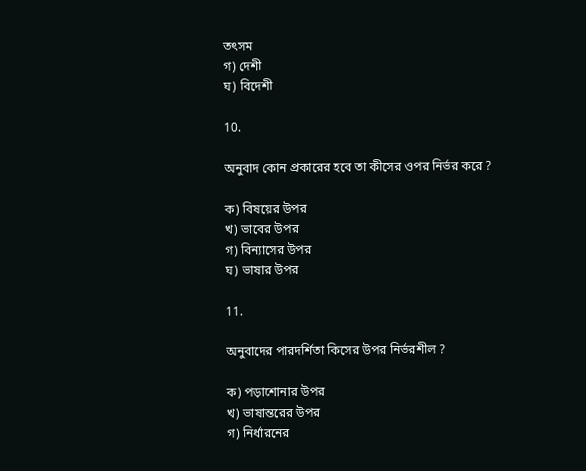তৎসম
গ) দেশী
ঘ) বিদেশী

10.

অনুবাদ কোন প্রকারের হবে তা কীসের ওপর নির্ভর করে ?

ক) বিষয়ের উপর
খ) ভাবের উপর
গ) বিন্যাসের উপর
ঘ) ভাষার উপর

11.

অনুবাদের পারদর্শিতা কিসের উপর নির্ভরশীল ?

ক) পড়াশোনার উপর
খ) ভাষান্তরের উপর
গ) নির্ধারনের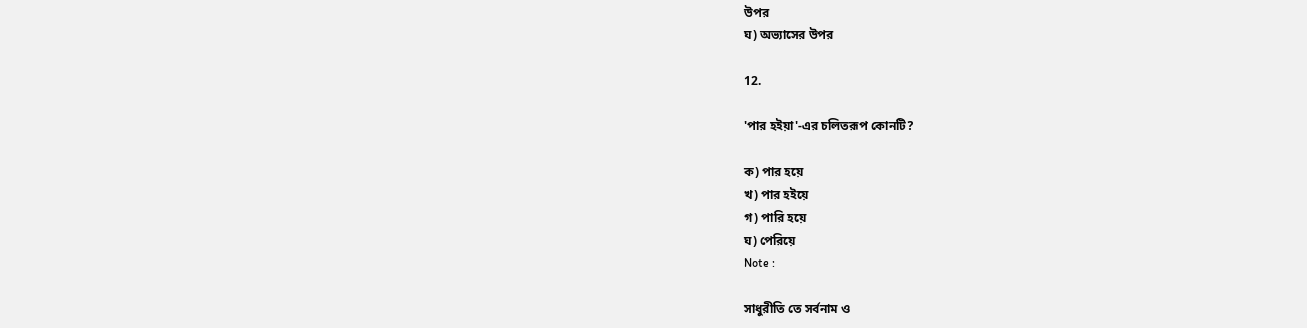উপর
ঘ) অভ্যাসের উপর

12.

'পার হইয়া'-এর চলিতরূপ কোনটি?

ক) পার হয়ে
খ) পার হইয়ে
গ) পারি হয়ে
ঘ) পেরিয়ে
Note :

সাধুরীতি তে সর্বনাম ও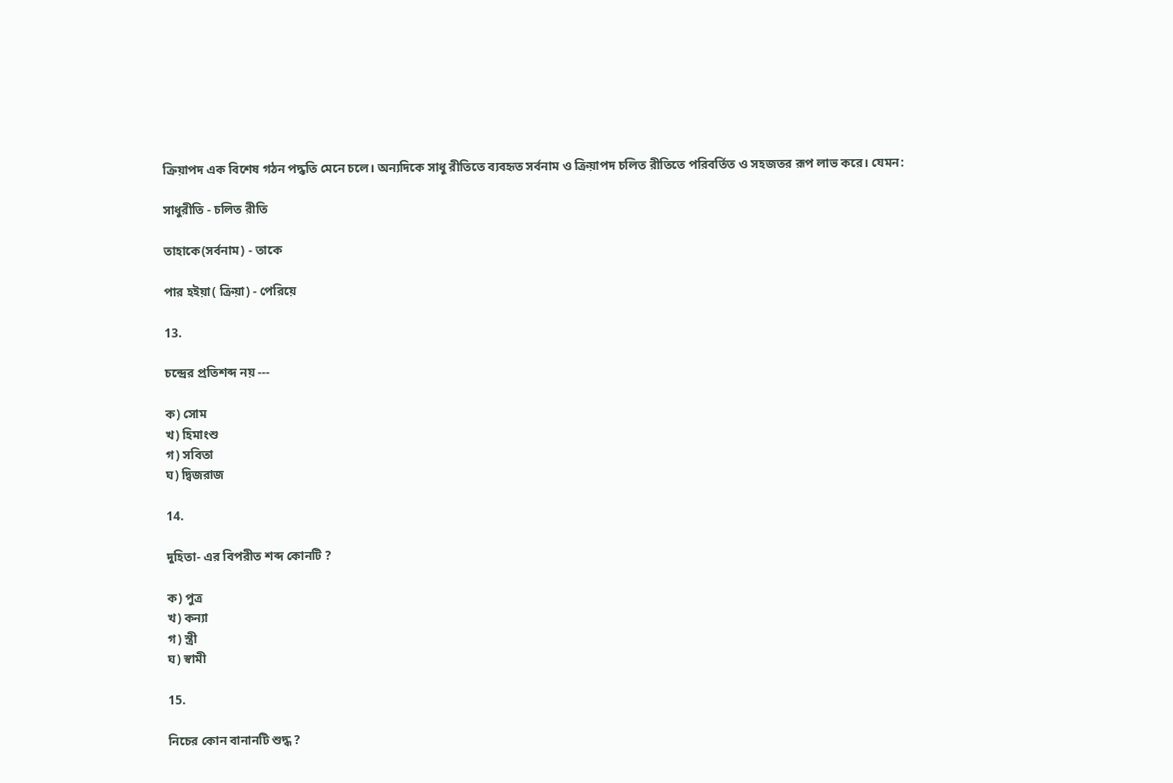ক্রিয়াপদ এক বিশেষ গঠন পদ্ধতি মেনে চলে। অন্যদিকে সাধু রীতিতে ব্যবহৃত সর্বনাম ও ক্রিয়াপদ চলিত রীতিতে পরিবর্তিত ও সহজতর রূপ লাভ করে। যেমন:

সাধুরীতি - চলিত রীতি

তাহাকে(সর্বনাম) - তাকে

পার হইয়া( ক্রিয়া) - পেরিয়ে

13.

চন্দ্রের প্রতিশব্দ নয় ---

ক) সোম
খ) হিমাংশু
গ) সবিতা
ঘ) দ্বিজরাজ

14.

দুহিতা- এর বিপরীত শব্দ কোনটি ?

ক) পুত্র
খ) কন্যা
গ) স্ত্রী
ঘ) স্বামী

15.

নিচের কোন বানানটি শুদ্ধ ?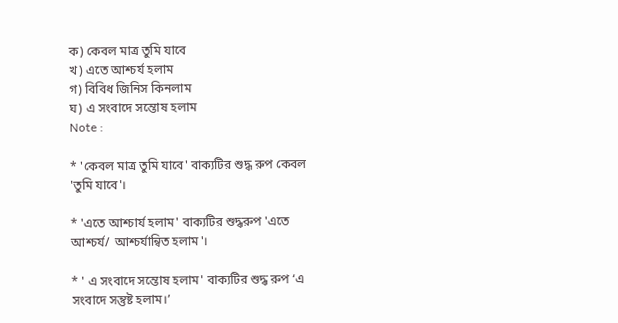ক) কেবল মাত্র তুমি যাবে
খ) এতে আশ্চর্য হলাম
গ) বিবিধ জিনিস কিনলাম
ঘ) এ সংবাদে সন্তোষ হলাম
Note :

* 'কেবল মাত্র তুমি যাবে' বাক্যটির শুদ্ধ রুপ কেবল 'তুমি যাবে'।

* 'এতে আশ্চার্য হলাম' বাক্যটির শুদ্ধরুপ 'এতে আশ্চর্য/ আশ্চর্যান্বিত হলাম'।

* ' এ সংবাদে সন্তোষ হলাম' বাক্যটির শুদ্ধ রুপ ‘এ সংবাদে সন্তুষ্ট হলাম।’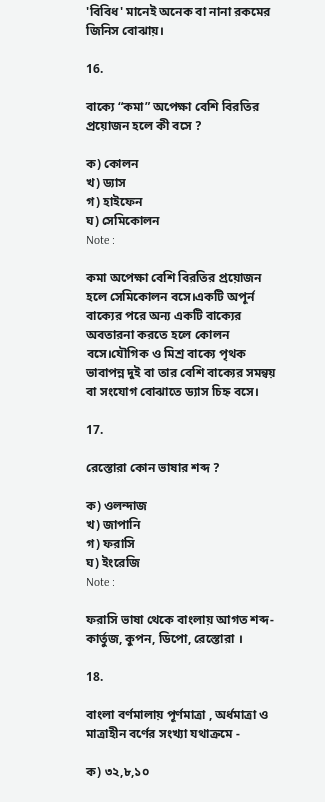'বিবিধ' মানেই অনেক বা নানা রকমের জিনিস বোঝায়।

16.

বাক্যে “কমা” অপেক্ষা বেশি বিরতির প্রয়োজন হলে কী বসে ?

ক) কোলন
খ) ড্যাস
গ) হাইফেন
ঘ) সেমিকোলন
Note :

কমা অপেক্ষা বেশি বিরতির প্রয়োজন হলে সেমিকোলন বসে।একটি অপূর্ন বাক্যের পরে অন্য একটি বাক্যের অবতারনা করতে হলে কোলন বসে।যৌগিক ও মিশ্র বাক্যে পৃথক ভাবাপন্ন দুই বা তার বেশি বাক্যের সমন্বয় বা সংযোগ বোঝাতে ড্যাস চিহ্ন বসে।

17.

রেস্তোরা কোন ভাষার শব্দ ?

ক) ওলন্দাজ
খ) জাপানি
গ) ফরাসি
ঘ) ইংরেজি
Note :

ফরাসি ভাষা থেকে বাংলায় আগত শব্দ- কার্তুজ, কুপন, ডিপো, রেস্তোরা ।

18.

বাংলা বর্ণমালায় পূর্ণমাত্রা , অর্ধমাত্রা ও মাত্রাহীন বর্ণের সংখ্যা যথাক্রমে -

ক) ৩২,৮,১০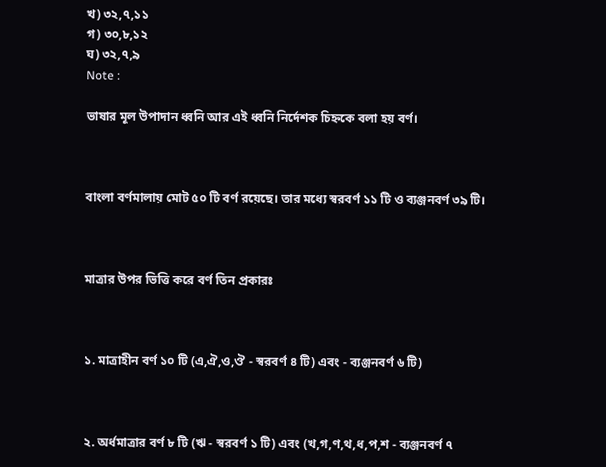খ) ৩২,৭,১১
গ) ৩০,৮,১২
ঘ) ৩২,৭,৯
Note :

ভাষার মূল উপাদান ধ্বনি আর এই ধ্বনি নির্দেশক চিহ্নকে বলা হয় বর্ণ।



বাংলা বর্ণমালায় মোট ৫০ টি বর্ণ রয়েছে। তার মধ্যে স্বরবর্ণ ১১ টি ও ব্যঞ্জনবর্ণ ৩৯ টি।



মাত্রার উপর ভিত্তি করে বর্ণ তিন প্রকারঃ



১. মাত্রাহীন বর্ণ ১০ টি (এ,ঐ,ও,ঔ - স্বরবর্ণ ৪ টি) এবং - ব্যঞ্জনবর্ণ ৬ টি)



২. অর্ধমাত্রার বর্ণ ৮ টি (ঋ - স্বরবর্ণ ১ টি) এবং (খ,গ,ণ,থ,ধ,প,শ - ব্যঞ্জনবর্ণ ৭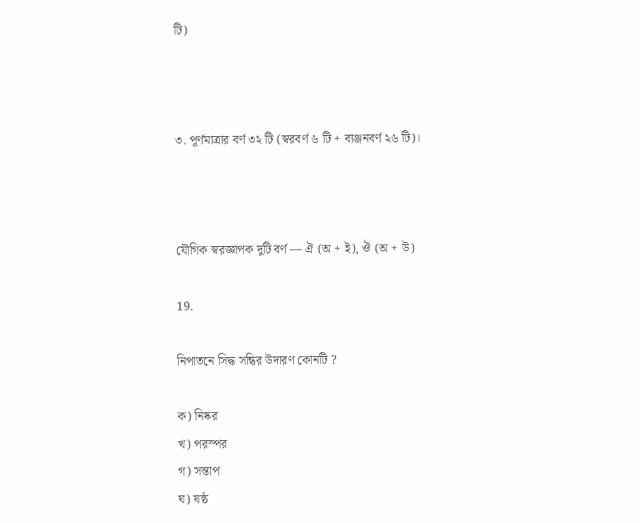টি)



৩. পূর্ণমাত্রার বর্ণ ৩২ টি (স্বরবর্ণ ৬ টি + ব্যঞ্জনবর্ণ ২৬ টি)।



যৌগিক স্বরজ্ঞাপক দুটি বর্ণ — ঐ (অ + ই), ঔ (অ + উ)

19.

নিপাতনে সিদ্ধ সন্ধির উদারণ কোনটি ?

ক) নিষ্কর
খ) পরস্পর
গ) সন্তাপ
ঘ) ষষ্ঠ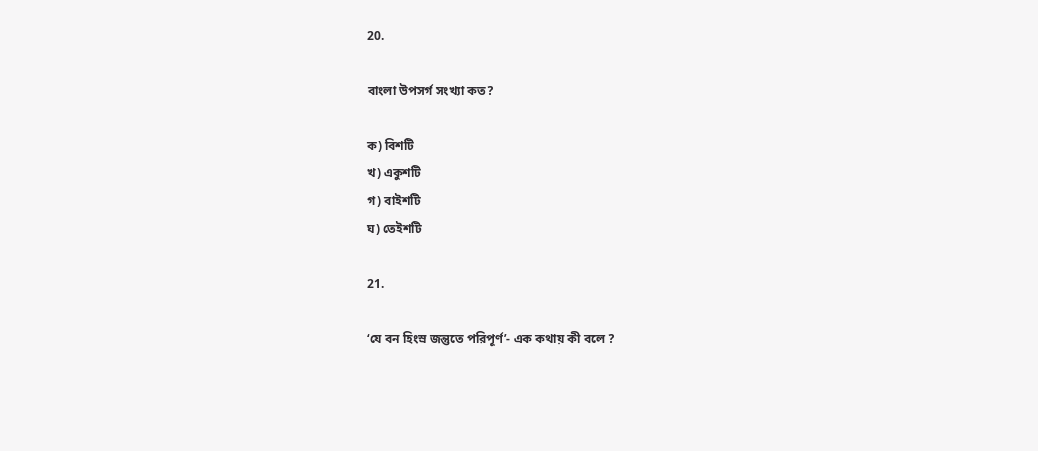20.

বাংলা উপসর্গ সংখ্যা কত?

ক) বিশটি
খ) একুশটি
গ) বাইশটি
ঘ) তেইশটি

21.

‘যে বন হিংস্র জন্তুতে পরিপূর্ণ’- এক কথায় কী বলে ?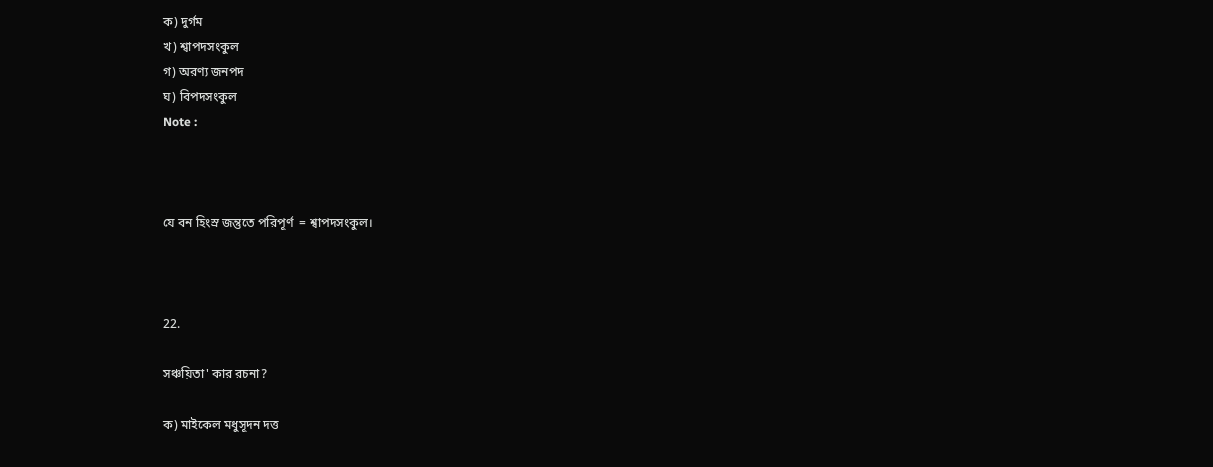ক) দুর্গম
খ) শ্বাপদসংকুল
গ) অরণ্য জনপদ
ঘ) বিপদসংকুল
Note :



যে বন হিংস্র জন্তুতে পরিপূর্ণ  = শ্বাপদসংকুল।



22.

সঞ্চয়িতা' কার রচনা?

ক) মাইকেল মধুসূদন দত্ত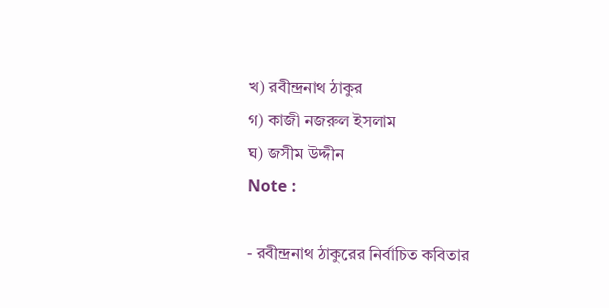খ) রবীন্দ্রনাথ ঠাকুর
গ) কাজী নজরুল ইসলাম
ঘ) জসীম উদ্দীন
Note :

- রবীন্দ্রনাথ ঠাকুরের নির্বাচিত কবিতার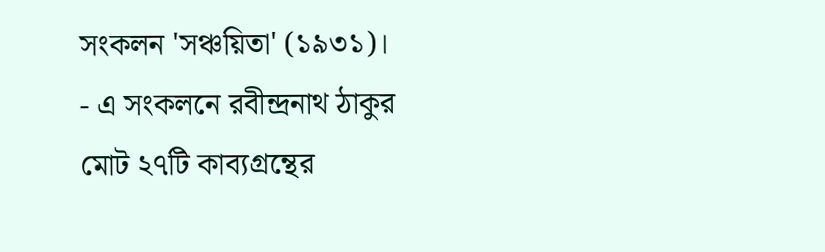সংকলন 'সঞ্চয়িতা' (১৯৩১)।
- এ সংকলনে রবীন্দ্রনাথ ঠাকুর মোট ২৭টি কাব্যগ্রন্থের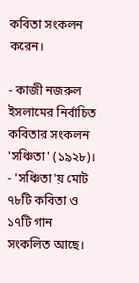কবিতা সংকলন করেন।

- কাজী নজরুল ইসলামের নির্বাচিত কবিতার সংকলন 'সঞ্চিতা' (১৯২৮)।
- 'সঞ্চিতা'য় মোট ৭৮টি কবিতা ও ১৭টি গান সংকলিত আছে।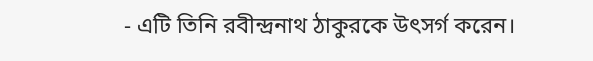- এটি তিনি রবীন্দ্রনাথ ঠাকুরকে উৎসর্গ করেন।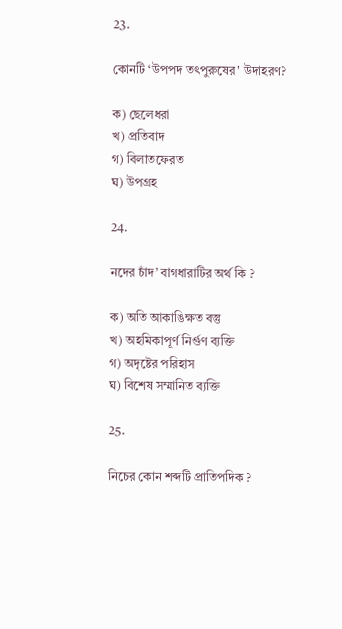23.

কোনটি ‘উপপদ তৎপুরুষের' উদাহরণ?

ক) ছেলেধরা
খ) প্রতিবাদ
গ) বিলাতফেরত
ঘ) উপগ্রহ

24.

নদের চাঁদ’ বাগধারাটির অর্থ কি ?

ক) অতি আকাঙিক্ষত বস্তু
খ) অহমিকাপূর্ণ নির্গুণ ব্যক্তি
গ) অদৃষ্টের পরিহাস
ঘ) বিশেষ সম্মানিত ব্যক্তি

25.

নিচের কোন শব্দটি প্রাতিপদিক ?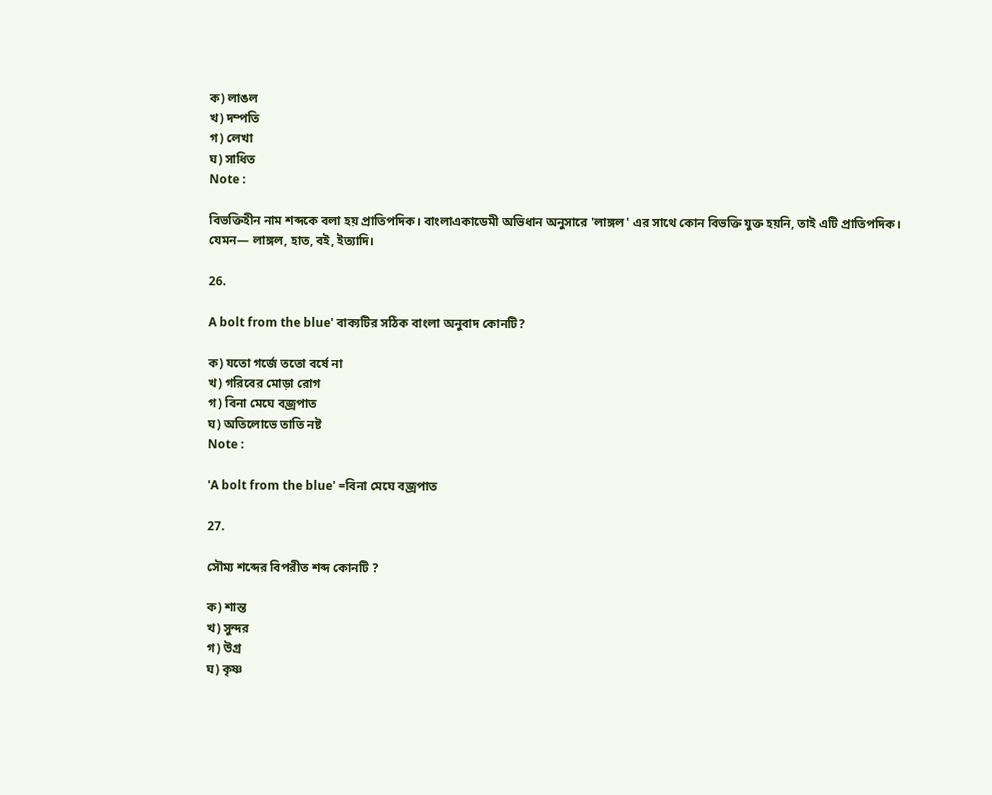ক) লাঙল
খ) দম্পতি
গ) লেখা
ঘ) সাধিত
Note :

বিভক্তিহীন নাম শব্দকে বলা হয় প্রাতিপদিক। বাংলাএকাডেমী অভিধান অনুসারে 'লাঙ্গল' এর সাথে কোন বিভক্তি যুক্ত হয়নি, তাই এটি প্রাতিপদিক।
যেমন— লাঙ্গল, হাত, বই, ইত্যাদি।

26.

A bolt from the blue' বাক্যটির সঠিক বাংলা অনুবাদ কোনটি?

ক) যতো গর্জে ততো বর্ষে না
খ) গরিবের মোড়া রোগ
গ) বিনা মেঘে বজ্রপাত
ঘ) অতিলোভে তাতি নষ্ট
Note :

'A bolt from the blue' =বিনা মেঘে বজ্রপাত

27.

সৌম্য শব্দের বিপরীত শব্দ কোনটি ?

ক) শান্ত
খ) সুন্দর
গ) উগ্র
ঘ) কৃষ্ণ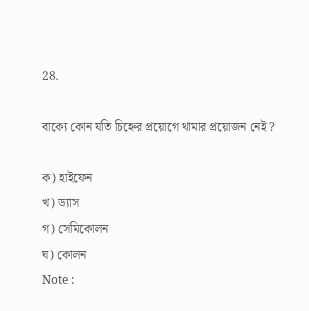28.

বাক্যে কোন যতি চিহ্নের প্রয়োগে থামার প্রয়োজন নেই ?

ক) হাইফেন
খ) ড্যাস
গ) সেমিকোলন
ঘ) কোলন
Note :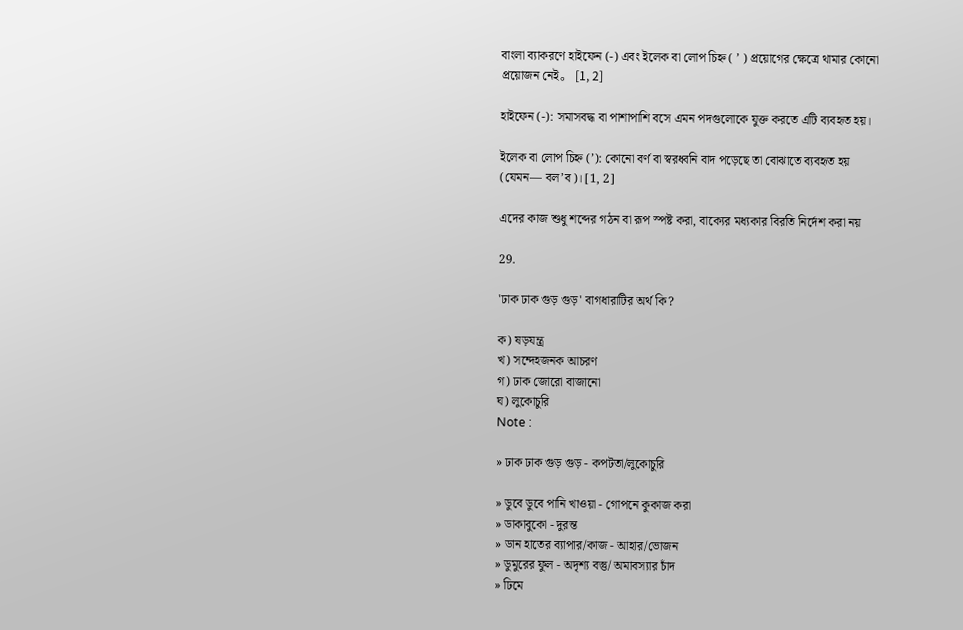বাংলা ব্যাকরণে হাইফেন (-) এবং ইলেক বা লোপ চিহ্ন ( ’ ) প্রয়োগের ক্ষেত্রে থামার কোনো প্রয়োজন নেই。 [1, 2]

হাইফেন (-): সমাসবদ্ধ বা পাশাপাশি বসে এমন পদগুলোকে যুক্ত করতে এটি ব্যবহৃত হয়।

ইলেক বা লোপ চিহ্ন (’): কোনো বর্ণ বা স্বরধ্বনি বাদ পড়েছে তা বোঝাতে ব্যবহৃত হয় (যেমন— বল’ব)। [1, 2]

এদের কাজ শুধু শব্দের গঠন বা রূপ স্পষ্ট করা, বাক্যের মধ্যকার বিরতি নির্দেশ করা নয়

29.

'ঢাক ঢাক গুড় গুড়' বাগধারাটির অর্থ কি?

ক) ষড়যন্ত্র
খ) সন্দেহজনক আচরণ
গ) ঢাক জোরো বাজানো
ঘ) লুকোচুরি
Note :

» ঢাক ঢাক গুড় গুড় - কপটতা/লুকোচুরি

» ডুবে ডুবে পানি খাওয়া - গোপনে কুকাজ করা
» ডাকাবুকো - দুরন্ত
» ডান হাতের ব্যাপার/কাজ - আহার/ভোজন
» ডুমুরের ফুল - অদৃশ্য বস্তু/ অমাবস্যার চাঁদ
» ঢিমে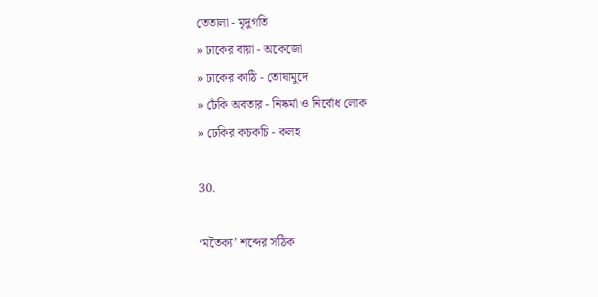তেতালা - মৃদুগতি
» ঢাকের বায়া - অকেজো
» ঢাকের কাঠি - তোষামুদে
» ঢেঁকি অবতার - নিষ্কর্মা ও নির্বোধ লোক
» ঢেকির কচকচি - কলহ

30.

‘মতৈক্য’ শব্দের সঠিক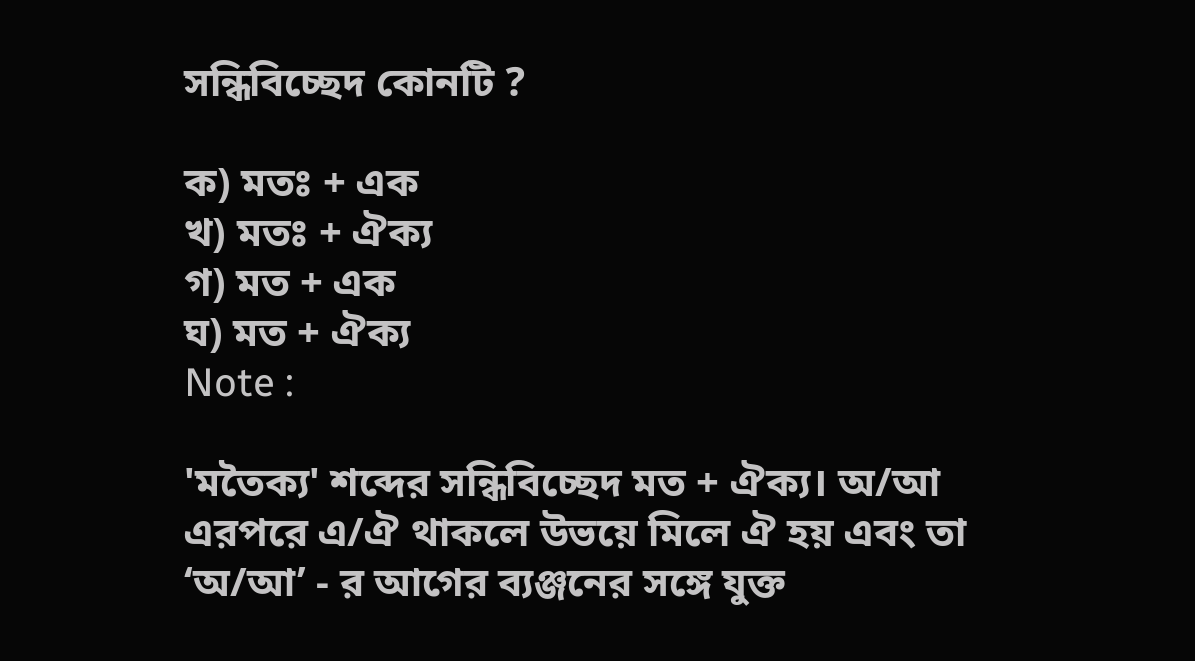সন্ধিবিচ্ছেদ কোনটি ?

ক) মতঃ + এক
খ) মতঃ + ঐক্য
গ) মত + এক
ঘ) মত + ঐক্য
Note :

'মতৈক্য' শব্দের সন্ধিবিচ্ছেদ মত + ঐক্য। অ/আ এরপরে এ/ঐ থাকলে উভয়ে মিলে ঐ হয় এবং তা ‘অ/আ’ - র আগের ব্যঞ্জনের সঙ্গে যুক্ত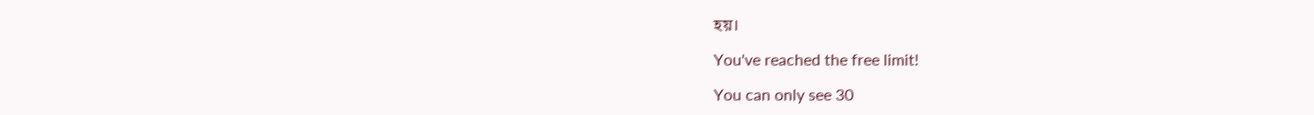হয়।

You've reached the free limit!

You can only see 30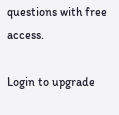questions with free access.

Login to upgrade